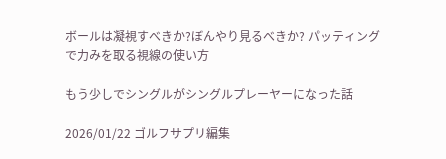ボールは凝視すべきか?ぼんやり見るべきか? パッティングで力みを取る視線の使い方

もう少しでシングルがシングルプレーヤーになった話

2026/01/22 ゴルフサプリ編集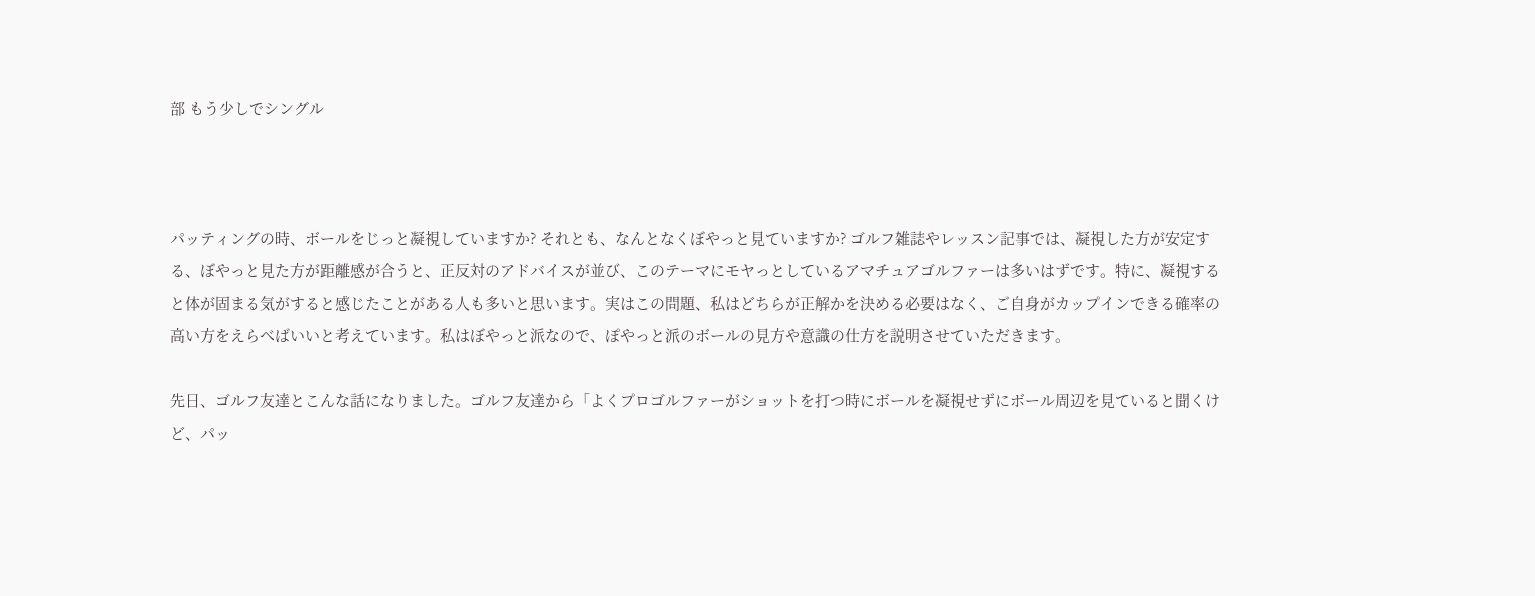部 もう少しでシングル



パッティングの時、ボールをじっと凝視していますか? それとも、なんとなくぼやっと見ていますか? ゴルフ雑誌やレッスン記事では、凝視した方が安定する、ぼやっと見た方が距離感が合うと、正反対のアドバイスが並び、このテーマにモヤっとしているアマチュアゴルファーは多いはずです。特に、凝視すると体が固まる気がすると感じたことがある人も多いと思います。実はこの問題、私はどちらが正解かを決める必要はなく、ご自身がカップインできる確率の高い方をえらべばいいと考えています。私はぼやっと派なので、ぽやっと派のボールの見方や意識の仕方を説明させていただきます。

先日、ゴルフ友達とこんな話になりました。ゴルフ友達から「よくプロゴルファーがショットを打つ時にボールを凝視せずにボール周辺を見ていると聞くけど、パッ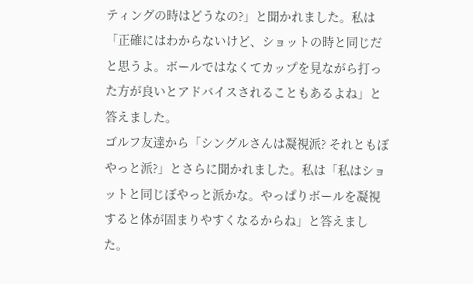ティングの時はどうなの?」と聞かれました。私は「正確にはわからないけど、ショットの時と同じだと思うよ。ボールではなくてカップを見ながら打った方が良いとアドバイスされることもあるよね」と答えました。
ゴルフ友達から「シングルさんは凝視派? それともぼやっと派?」とさらに聞かれました。私は「私はショットと同じぼやっと派かな。やっぱりボールを凝視すると体が固まりやすくなるからね」と答えました。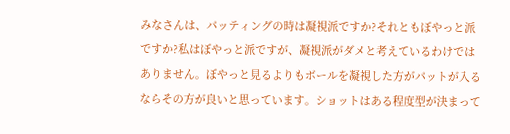みなさんは、パッティングの時は凝視派ですか?それともぼやっと派ですか?私はぼやっと派ですが、凝視派がダメと考えているわけではありません。ぼやっと見るよりもボールを凝視した方がパットが入るならその方が良いと思っています。ショットはある程度型が決まって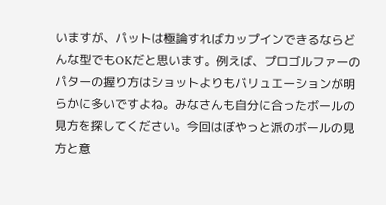いますが、パットは極論すればカップインできるならどんな型でもOKだと思います。例えば、プロゴルファーのパターの握り方はショットよりもバリュエーションが明らかに多いですよね。みなさんも自分に合ったボールの見方を探してください。今回はぼやっと派のボールの見方と意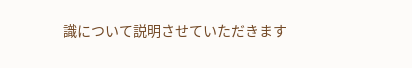識について説明させていただきます